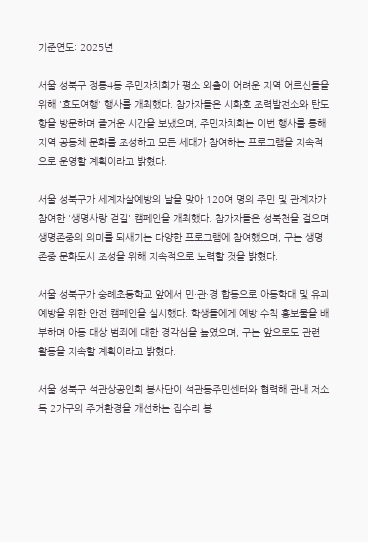기준연도: 2025년

서울 성북구 정릉4동 주민자치회가 평소 외출이 어려운 지역 어르신들을 위해 '효도여행' 행사를 개최했다. 참가자들은 시화호 조력발전소와 탄도항을 방문하며 즐거운 시간을 보냈으며, 주민자치회는 이번 행사를 통해 지역 공동체 문화를 조성하고 모든 세대가 참여하는 프로그램을 지속적으로 운영할 계획이라고 밝혔다.

서울 성북구가 세계자살예방의 날을 맞아 120여 명의 주민 및 관계자가 참여한 '생명사랑 걷길' 캠페인을 개최했다. 참가자들은 성북천을 걸으며 생명존중의 의미를 되새기는 다양한 프로그램에 참여했으며, 구는 생명존중 문화도시 조성을 위해 지속적으로 노력할 것을 밝혔다.

서울 성북구가 숭례초등학교 앞에서 민·관·경 합동으로 아동학대 및 유괴 예방을 위한 안전 캠페인을 실시했다. 학생들에게 예방 수칙 홍보물을 배부하며 아동 대상 범죄에 대한 경각심을 높였으며, 구는 앞으로도 관련 활동을 지속할 계획이라고 밝혔다.

서울 성북구 석관상공인회 봉사단이 석관동주민센터와 협력해 관내 저소득 2가구의 주거환경을 개선하는 집수리 봉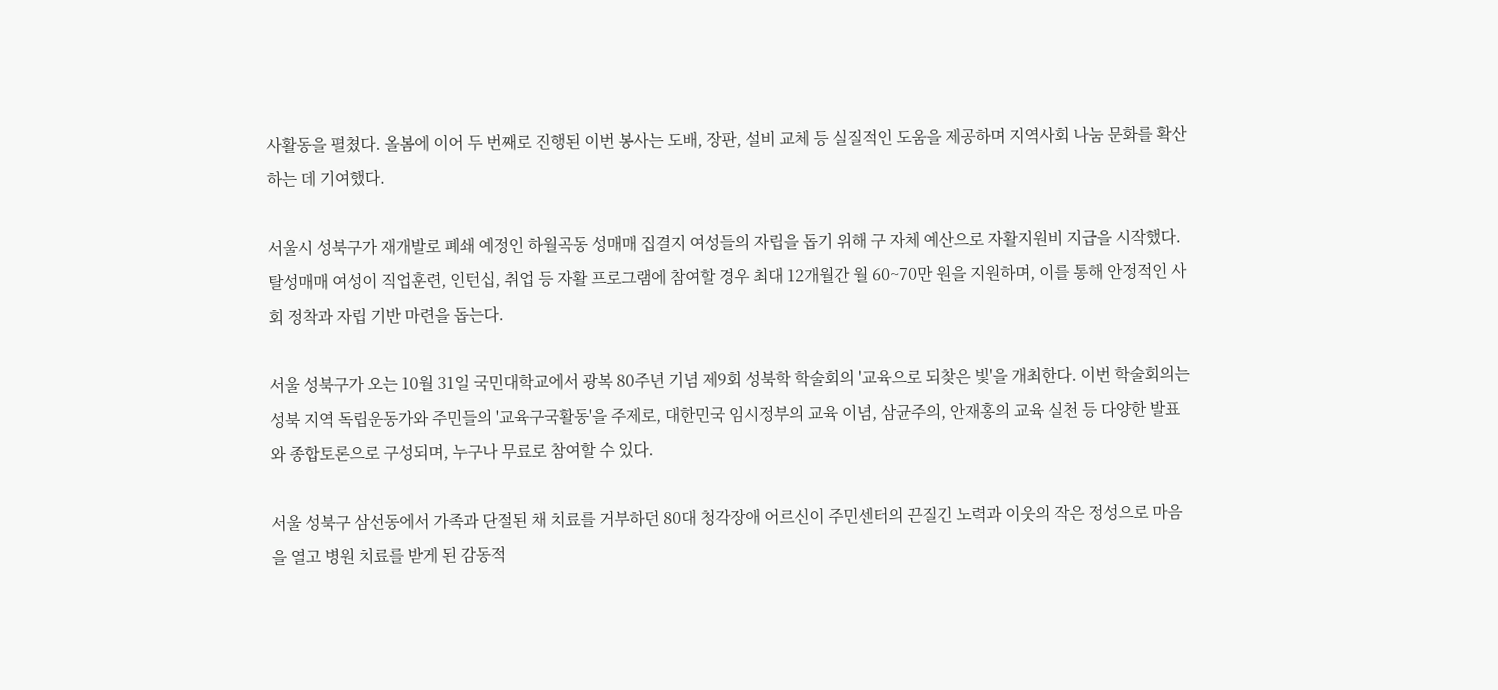사활동을 펼쳤다. 올봄에 이어 두 번째로 진행된 이번 봉사는 도배, 장판, 설비 교체 등 실질적인 도움을 제공하며 지역사회 나눔 문화를 확산하는 데 기여했다.

서울시 성북구가 재개발로 폐쇄 예정인 하월곡동 성매매 집결지 여성들의 자립을 돕기 위해 구 자체 예산으로 자활지원비 지급을 시작했다. 탈성매매 여성이 직업훈련, 인턴십, 취업 등 자활 프로그램에 참여할 경우 최대 12개월간 월 60~70만 원을 지원하며, 이를 통해 안정적인 사회 정착과 자립 기반 마련을 돕는다.

서울 성북구가 오는 10월 31일 국민대학교에서 광복 80주년 기념 제9회 성북학 학술회의 '교육으로 되찾은 빛'을 개최한다. 이번 학술회의는 성북 지역 독립운동가와 주민들의 '교육구국활동'을 주제로, 대한민국 임시정부의 교육 이념, 삼균주의, 안재홍의 교육 실천 등 다양한 발표와 종합토론으로 구성되며, 누구나 무료로 참여할 수 있다.

서울 성북구 삼선동에서 가족과 단절된 채 치료를 거부하던 80대 청각장애 어르신이 주민센터의 끈질긴 노력과 이웃의 작은 정성으로 마음을 열고 병원 치료를 받게 된 감동적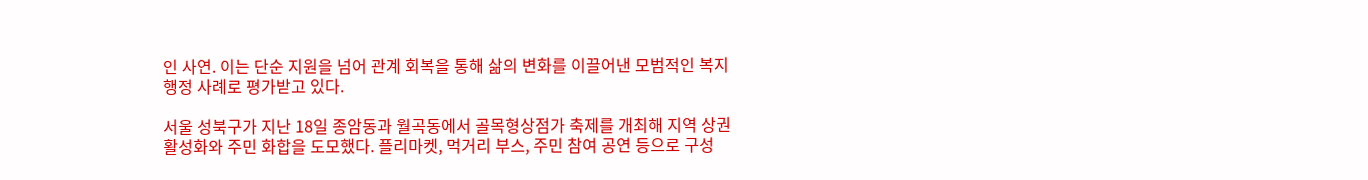인 사연. 이는 단순 지원을 넘어 관계 회복을 통해 삶의 변화를 이끌어낸 모범적인 복지 행정 사례로 평가받고 있다.

서울 성북구가 지난 18일 종암동과 월곡동에서 골목형상점가 축제를 개최해 지역 상권 활성화와 주민 화합을 도모했다. 플리마켓, 먹거리 부스, 주민 참여 공연 등으로 구성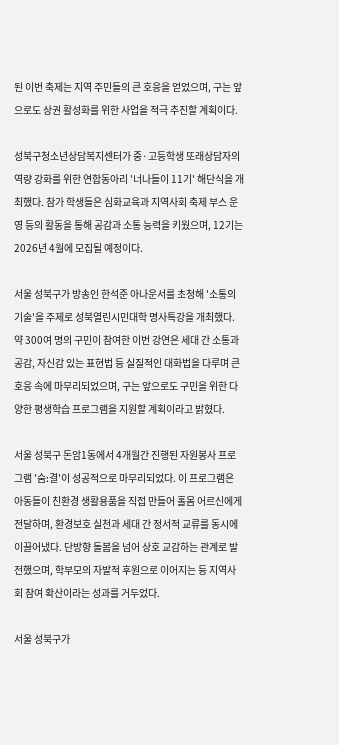된 이번 축제는 지역 주민들의 큰 호응을 얻었으며, 구는 앞으로도 상권 활성화를 위한 사업을 적극 추진할 계획이다.

성북구청소년상담복지센터가 중·고등학생 또래상담자의 역량 강화를 위한 연합동아리 '너나들이 11기' 해단식을 개최했다. 참가 학생들은 심화교육과 지역사회 축제 부스 운영 등의 활동을 통해 공감과 소통 능력을 키웠으며, 12기는 2026년 4월에 모집될 예정이다.

서울 성북구가 방송인 한석준 아나운서를 초청해 '소통의 기술'을 주제로 성북열린시민대학 명사특강을 개최했다. 약 300여 명의 구민이 참여한 이번 강연은 세대 간 소통과 공감, 자신감 있는 표현법 등 실질적인 대화법을 다루며 큰 호응 속에 마무리되었으며, 구는 앞으로도 구민을 위한 다양한 평생학습 프로그램을 지원할 계획이라고 밝혔다.

서울 성북구 돈암1동에서 4개월간 진행된 자원봉사 프로그램 '숨ː결'이 성공적으로 마무리되었다. 이 프로그램은 아동들이 친환경 생활용품을 직접 만들어 홀몸 어르신에게 전달하며, 환경보호 실천과 세대 간 정서적 교류를 동시에 이끌어냈다. 단방향 돌봄을 넘어 상호 교감하는 관계로 발전했으며, 학부모의 자발적 후원으로 이어지는 등 지역사회 참여 확산이라는 성과를 거두었다.

서울 성북구가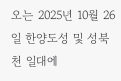오는 2025년 10월 26일 한양도성 및 성북천 일대에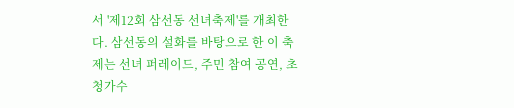서 '제12회 삼선동 선녀축제'를 개최한다. 삼선동의 설화를 바탕으로 한 이 축제는 선녀 퍼레이드, 주민 참여 공연, 초청가수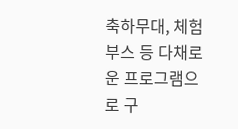축하무대, 체험부스 등 다채로운 프로그램으로 구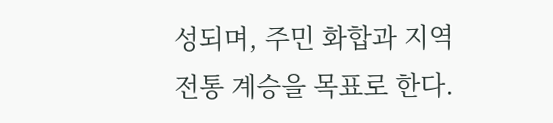성되며, 주민 화합과 지역 전통 계승을 목표로 한다.